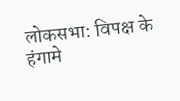लोकसभा: विपक्ष के हंगामे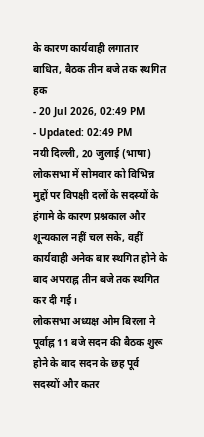के कारण कार्यवाही लगातार बाधित, बैठक तीन बजे तक स्थगित
हक
- 20 Jul 2026, 02:49 PM
- Updated: 02:49 PM
नयी दिल्ली, 20 जुलाई (भाषा) लोकसभा में सोमवार को विभिन्न मुद्दों पर विपक्षी दलों के सदस्यों के हंगामे के कारण प्रश्नकाल और शून्यकाल नहीं चल सके, वहीं कार्यवाही अनेक बार स्थगित होने के बाद अपराह्न तीन बजे तक स्थगित कर दी गई।
लोकसभा अध्यक्ष ओम बिरला ने पूर्वाह्न 11 बजे सदन की बैठक शुरू होने के बाद सदन के छह पूर्व सदस्यों और कतर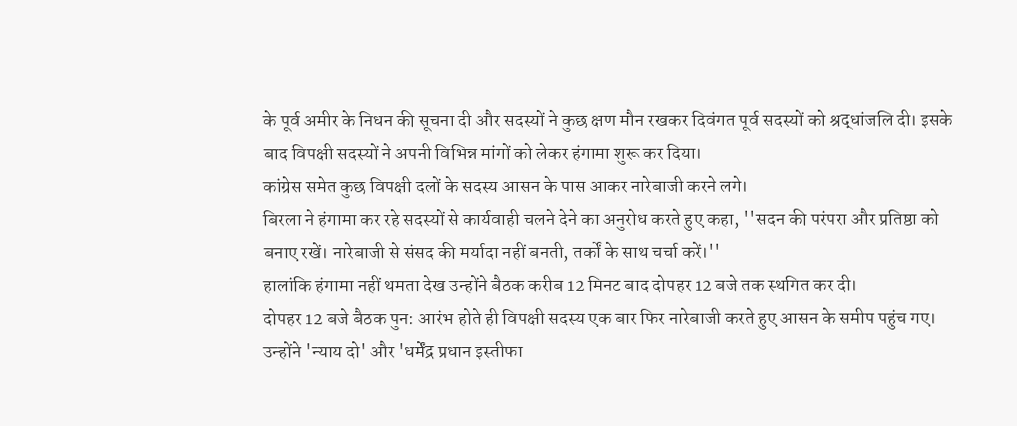के पूर्व अमीर के निधन की सूचना दी और सदस्यों ने कुछ क्षण मौन रखकर दिवंगत पूर्व सदस्यों को श्रद्धांजलि दी। इसके बाद विपक्षी सदस्यों ने अपनी विभिन्न मांगों को लेकर हंगामा शुरू कर दिया।
कांग्रेस समेत कुछ विपक्षी दलों के सदस्य आसन के पास आकर नारेबाजी करने लगे।
बिरला ने हंगामा कर रहे सदस्यों से कार्यवाही चलने देने का अनुरोध करते हुए कहा, ''सदन की परंपरा और प्रतिष्ठा को बनाए रखें। नारेबाजी से संसद की मर्यादा नहीं बनती, तर्कों के साथ चर्चा करें।''
हालांकि हंगामा नहीं थमता देख उन्होंने बैठक करीब 12 मिनट बाद दोपहर 12 बजे तक स्थगित कर दी।
दोपहर 12 बजे बैठक पुन: आरंभ होते ही विपक्षी सदस्य एक बार फिर नारेबाजी करते हुए आसन के समीप पहुंच गए। उन्होंने 'न्याय दो' और 'धर्मेंद्र प्रधान इस्तीफा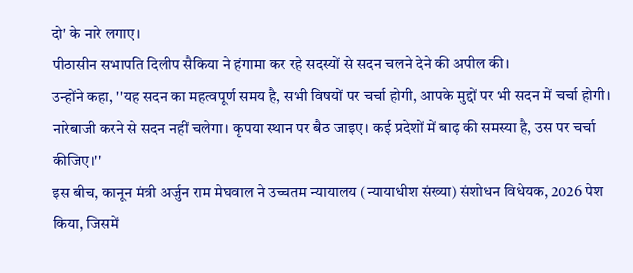दो' के नारे लगाए।
पीठासीन सभापति दिलीप सैकिया ने हंगामा कर रहे सदस्यों से सदन चलने देने की अपील की।
उन्होंने कहा, ''यह सदन का महत्वपूर्ण समय है, सभी विषयों पर चर्चा होगी, आपके मुद्दों पर भी सदन में चर्चा होगी। नारेबाजी करने से सदन नहीं चलेगा। कृपया स्थान पर बैठ जाइए। कई प्रदेशों में बाढ़ की समस्या है, उस पर चर्चा कीजिए।''
इस बीच, कानून मंत्री अर्जुन राम मेघवाल ने उच्चतम न्यायालय (न्यायाधीश संख्या) संशोधन विधेयक, 2026 पेश किया, जिसमें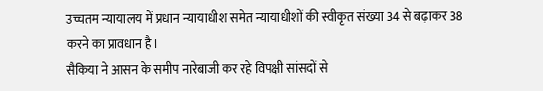उच्चतम न्यायालय में प्रधान न्यायाधीश समेत न्यायाधीशों की स्वीकृत संख्या 34 से बढ़ाकर 38 करने का प्रावधान है।
सैकिया ने आसन के समीप नारेबाजी कर रहे विपक्षी सांसदों से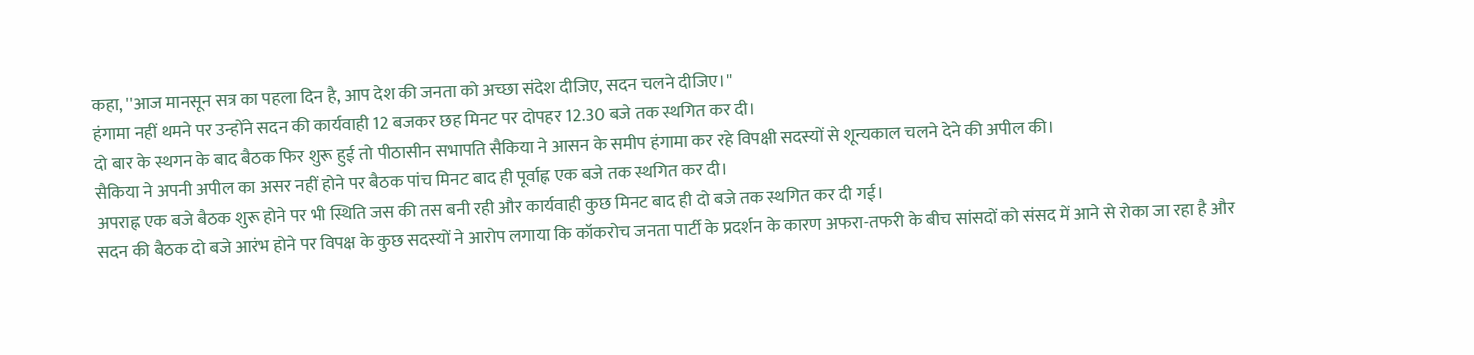कहा, ''आज मानसून सत्र का पहला दिन है, आप देश की जनता को अच्छा संदेश दीजिए, सदन चलने दीजिए।''
हंगामा नहीं थमने पर उन्होंने सदन की कार्यवाही 12 बजकर छह मिनट पर दोपहर 12.30 बजे तक स्थगित कर दी।
दो बार के स्थगन के बाद बैठक फिर शुरू हुई तो पीठासीन सभापति सैकिया ने आसन के समीप हंगामा कर रहे विपक्षी सदस्यों से शून्यकाल चलने देने की अपील की।
सैकिया ने अपनी अपील का असर नहीं होने पर बैठक पांच मिनट बाद ही पूर्वाह्न एक बजे तक स्थगित कर दी।
अपराह्न एक बजे बैठक शुरू होने पर भी स्थिति जस की तस बनी रही और कार्यवाही कुछ मिनट बाद ही दो बजे तक स्थगित कर दी गई।
सदन की बैठक दो बजे आरंभ होने पर विपक्ष के कुछ सदस्यों ने आरोप लगाया कि कॉकरोच जनता पार्टी के प्रदर्शन के कारण अफरा-तफरी के बीच सांसदों को संसद में आने से रोका जा रहा है और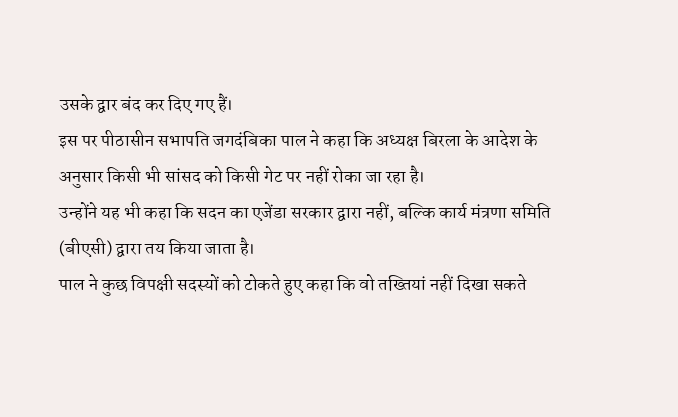उसके द्वार बंद कर दिए गए हैं।
इस पर पीठासीन सभापति जगदंबिका पाल ने कहा कि अध्यक्ष बिरला के आदेश के अनुसार किसी भी सांसद को किसी गेट पर नहीं रोका जा रहा है।
उन्होंने यह भी कहा कि सदन का एजेंडा सरकार द्वारा नहीं, बल्कि कार्य मंत्रणा समिति (बीएसी) द्वारा तय किया जाता है।
पाल ने कुछ विपक्षी सदस्यों को टोकते हुए कहा कि वो तख्तियां नहीं दिखा सकते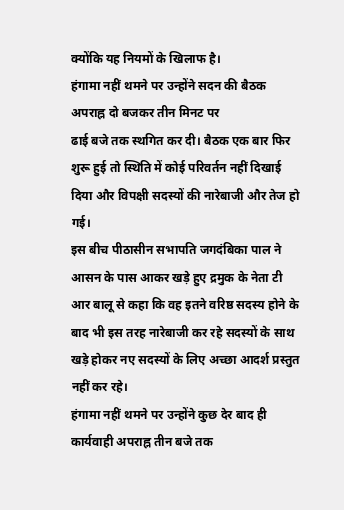क्योंकि यह नियमों के खिलाफ है।
हंगामा नहीं थमने पर उन्होंने सदन की बैठक अपराह्न दो बजकर तीन मिनट पर
ढाई बजे तक स्थगित कर दी। बैठक एक बार फिर शुरू हुई तो स्थिति में कोई परिवर्तन नहीं दिखाई दिया और विपक्षी सदस्यों की नारेबाजी और तेज हो गई।
इस बीच पीठासीन सभापति जगदंबिका पाल ने आसन के पास आकर खड़े हुए द्रमुक के नेता टी आर बालू से कहा कि वह इतने वरिष्ठ सदस्य होने के बाद भी इस तरह नारेबाजी कर रहे सदस्यों के साथ खड़े होकर नए सदस्यों के लिए अच्छा आदर्श प्रस्तुत नहीं कर रहे।
हंगामा नहीं थमने पर उन्होंने कुछ देर बाद ही कार्यवाही अपराह्न तीन बजे तक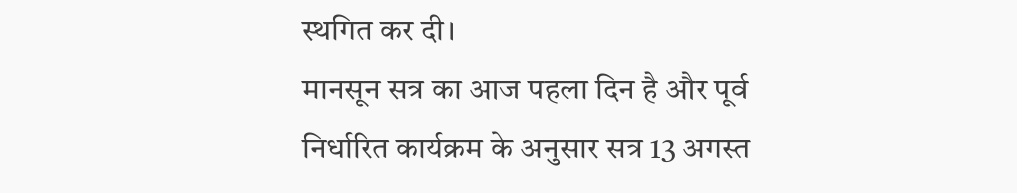स्थगित कर दी।
मानसून सत्र का आज पहला दिन है और पूर्व निर्धारित कार्यक्रम के अनुसार सत्र 13 अगस्त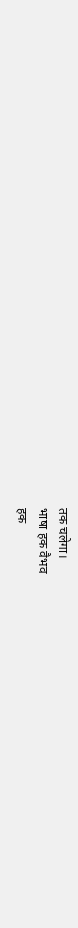तक चलेगा।
भाषा हक वैभव
हक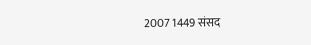2007 1449 संसद